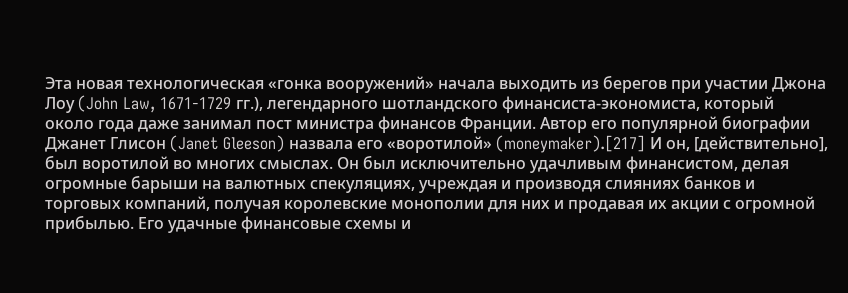Эта новая технологическая «гонка вооружений» начала выходить из берегов при участии Джона Лоу (John Law, 1671-1729 гг.), легендарного шотландского финансиста-экономиста, который около года даже занимал пост министра финансов Франции. Автор его популярной биографии Джанет Глисон (Janet Gleeson) назвала его «воротилой» (moneymaker).[217] И он, [действительно], был воротилой во многих смыслах. Он был исключительно удачливым финансистом, делая огромные барыши на валютных спекуляциях, учреждая и производя слияниях банков и торговых компаний, получая королевские монополии для них и продавая их акции с огромной прибылью. Его удачные финансовые схемы и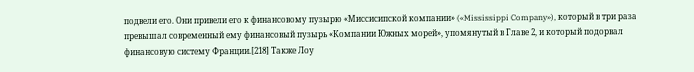подвели его. Они привели его к финансовому пузырю «Миссисипской компании» («Mississippi Company»), который в три раза превышал современный ему финансовый пузырь «Компании Южных морей», упомянутый в Главе 2, и который подорвал финансовую систему Франции.[218] Также Лоу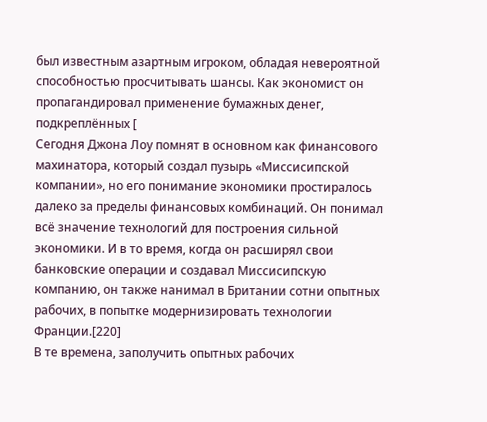был известным азартным игроком, обладая невероятной способностью просчитывать шансы. Как экономист он пропагандировал применение бумажных денег, подкреплённых [
Сегодня Джона Лоу помнят в основном как финансового махинатора, который создал пузырь «Миссисипской компании», но его понимание экономики простиралось далеко за пределы финансовых комбинаций. Он понимал всё значение технологий для построения сильной экономики. И в то время, когда он расширял свои банковские операции и создавал Миссисипскую компанию, он также нанимал в Британии сотни опытных рабочих, в попытке модернизировать технологии Франции.[220]
В те времена, заполучить опытных рабочих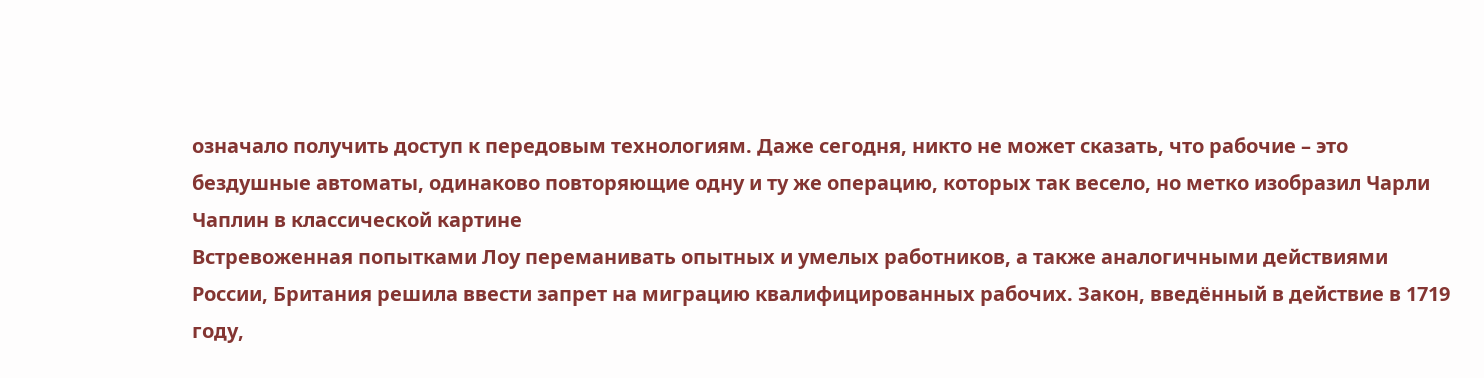означало получить доступ к передовым технологиям. Даже сегодня, никто не может сказать, что рабочие – это бездушные автоматы, одинаково повторяющие одну и ту же операцию, которых так весело, но метко изобразил Чарли Чаплин в классической картине
Встревоженная попытками Лоу переманивать опытных и умелых работников, а также аналогичными действиями России, Британия решила ввести запрет на миграцию квалифицированных рабочих. Закон, введённый в действие в 1719 году,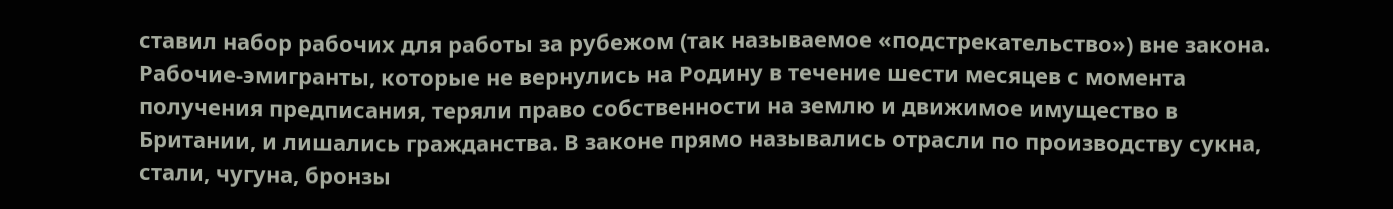ставил набор рабочих для работы за рубежом (так называемое «подстрекательство») вне закона. Рабочие-эмигранты, которые не вернулись на Родину в течение шести месяцев с момента получения предписания, теряли право собственности на землю и движимое имущество в Британии, и лишались гражданства. В законе прямо назывались отрасли по производству сукна, стали, чугуна, бронзы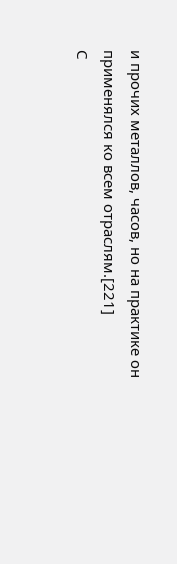и прочих металлов, часов, но на практике он применялся ко всем отраслям.[221]
С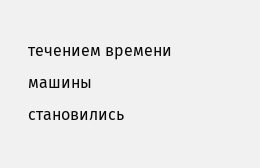течением времени машины становились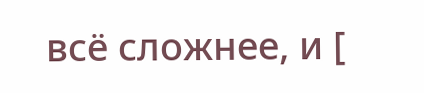всё сложнее, и [